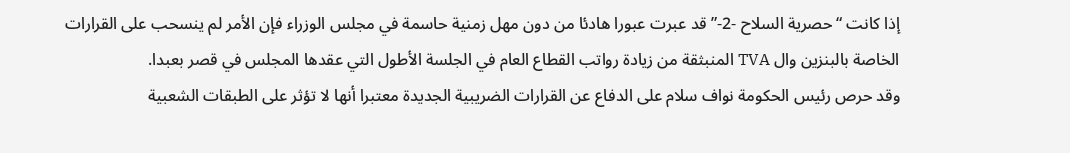إذا كانت “حصرية السلاح -2-” قد عبرت عبورا هادئا من دون مهل زمنية حاسمة في مجلس الوزراء فإن الأمر لم ينسحب على القرارات الخاصة بالبنزين وال TVA المنبثقة من زيادة رواتب القطاع العام في الجلسة الأطول التي عقدها المجلس في قصر بعبدا.
وقد حرص رئيس الحكومة نواف سلام على الدفاع عن القرارات الضريبية الجديدة معتبرا أنها لا تؤثر على الطبقات الشعبية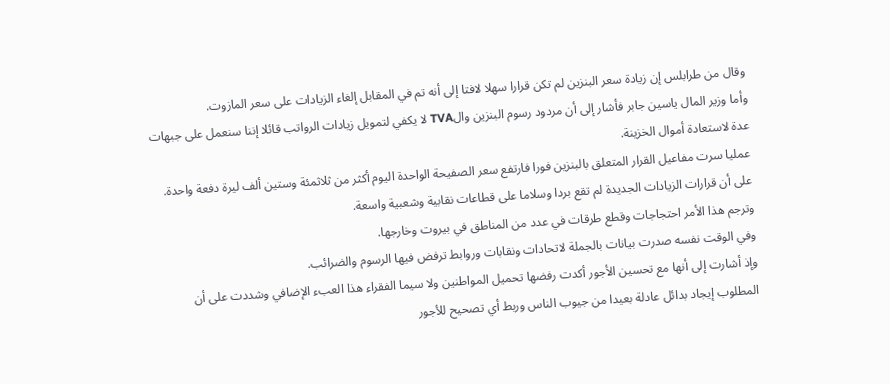وقال من طرابلس إن زيادة سعر البنزين لم تكن قرارا سهلا لافتا إلى أنه تم في المقابل إلغاء الزيادات على سعر المازوت.
وأما وزير المال ياسين جابر فأشار إلى أن مردود رسوم البنزين والTVA لا يكفي لتمويل زيادات الرواتب قائلا إننا سنعمل على جبهات عدة لاستعادة أموال الخزينة.
عمليا سرت مفاعيل القرار المتعلق بالبنزين فورا فارتفع سعر الصفيحة الواحدة اليوم أكثر من ثلاثمئة وستين ألف ليرة دفعة واحدة.
على أن قرارات الزيادات الجديدة لم تقع بردا وسلاما على قطاعات نقابية وشعبية واسعة.
وترجم هذا الأمر احتجاجات وقطع طرقات في عدد من المناطق في بيروت وخارجها.
وفي الوقت نفسه صدرت بيانات بالجملة لاتحادات ونقابات وروابط ترفض فيها الرسوم والضرائب.
وإذ أشارت إلى أنها مع تحسين الأجور أكدت رفضها تحميل المواطنين ولا سيما الفقراء هذا العبء الإضافي وشددت على أن المطلوب إيجاد بدائل عادلة بعيدا من جيوب الناس وربط أي تصحيح للأجور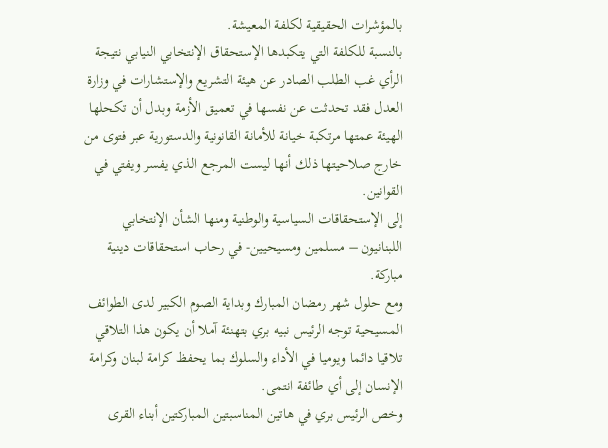بالمؤشرات الحقيقية لكلفة المعيشة.
بالنسبة للكلفة التي يتكبدها الإستحقاق الإنتخابي النيابي نتيجة الرأي غب الطلب الصادر عن هيئة التشريع والإستشارات في وزارة العدل فقد تحدثت عن نفسها في تعميق الأزمة وبدل أن تكحلها الهيئة عمتها مرتكبة خيانة للأمانة القانونية والدستورية عبر فتوى من خارج صلاحيتها ذلك أنها ليست المرجع الذي يفسر ويفتي في القوانين.
إلى الإستحقاقات السياسية والوطنية ومنها الشأن الإنتخابي اللبنانيون – مسلمين ومسيحيين- في رحاب استحقاقات دينية مباركة.
ومع حلول شهر رمضان المبارك وبداية الصوم الكبير لدى الطوائف المسيحية توجه الرئيس نبيه بري بتهنئة آملا أن يكون هذا التلاقي تلاقيا دائما ويوميا في الأداء والسلوك بما يحفظ كرامة لبنان وكرامة الإنسان إلى أي طائفة انتمى.
وخص الرئيس بري في هاتين المناسبتين المباركتين أبناء القرى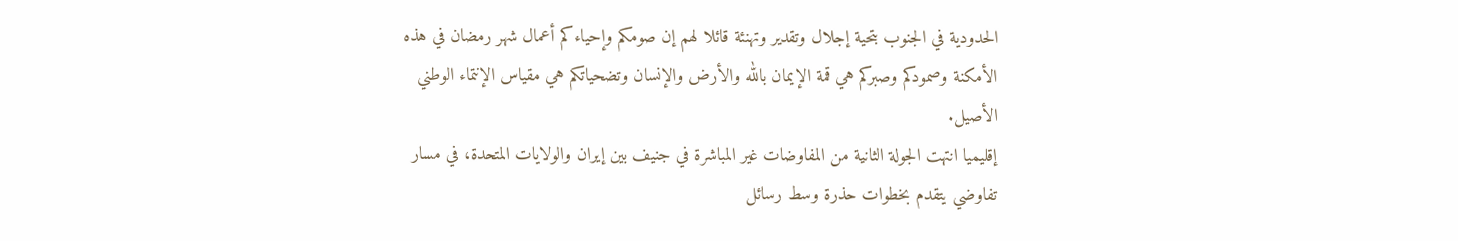الحدودية في الجنوب بتحية إجلال وتقدير وتهنئة قائلا لهم إن صومكم وإحياءكم أعمال شهر رمضان في هذه الأمكنة وصمودكم وصبركم هي قمة الإيمان بالله والأرض والإنسان وتضحياتكم هي مقياس الإنتماء الوطني الأصيل.
إقليميا انتهت الجولة الثانية من المفاوضات غير المباشرة في جنيف بين إيران والولايات المتحدة، في مسار تفاوضي يتقدم بخطوات حذرة وسط رسائل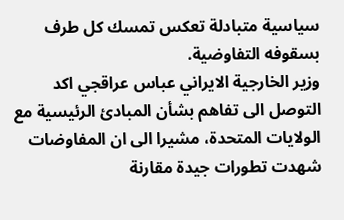سياسية متبادلة تعكس تمسك كل طرف بسقوفه التفاوضية.
وزير الخارجية الايراني عباس عراقجي اكد التوصل الى تفاهم بشأن المبادئ الرئيسية مع الولايات المتحدة، مشيرا الى ان المفاوضات شهدت تطورات جيدة مقارنة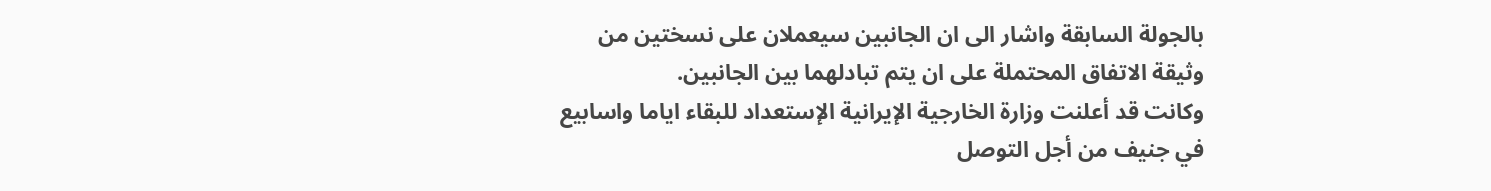بالجولة السابقة واشار الى ان الجانبين سيعملان على نسختين من وثيقة الاتفاق المحتملة على ان يتم تبادلهما بين الجانبين.
وكانت قد أعلنت وزارة الخارجية الإيرانية الإستعداد للبقاء اياما واسابيع في جنيف من أجل التوصل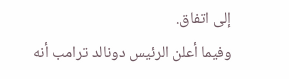إلى اتفاق.
وفيما أعلن الرئيس دونالد ترامب أنه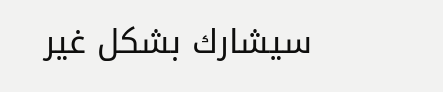سيشارك بشكل غير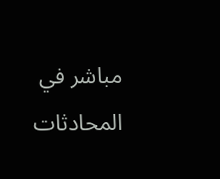مباشر في المحادثات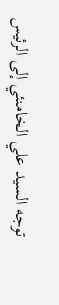توجه السيد علي الخامنئي إلى الرئيس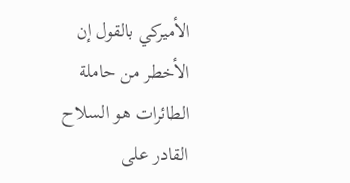الأميركي بالقول إن الأخطر من حاملة الطائرات هو السلاح القادر على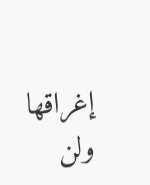إغراقها ولن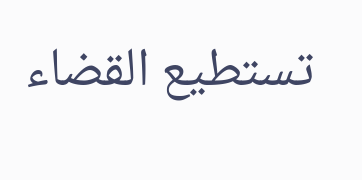تستطيع القضاء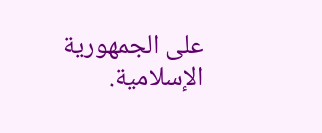على الجمهورية الإسلامية.